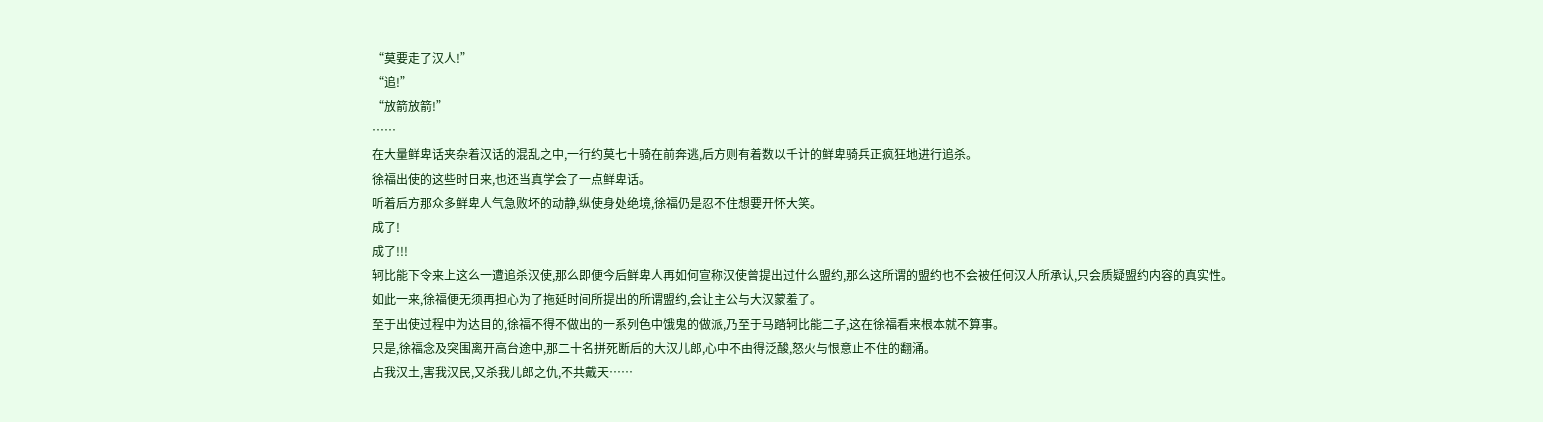“莫要走了汉人!”
“追!”
“放箭放箭!”
……
在大量鲜卑话夹杂着汉话的混乱之中,一行约莫七十骑在前奔逃,后方则有着数以千计的鲜卑骑兵正疯狂地进行追杀。
徐福出使的这些时日来,也还当真学会了一点鲜卑话。
听着后方那众多鲜卑人气急败坏的动静,纵使身处绝境,徐福仍是忍不住想要开怀大笑。
成了!
成了!!!
轲比能下令来上这么一遭追杀汉使,那么即便今后鲜卑人再如何宣称汉使曾提出过什么盟约,那么这所谓的盟约也不会被任何汉人所承认,只会质疑盟约内容的真实性。
如此一来,徐福便无须再担心为了拖延时间所提出的所谓盟约,会让主公与大汉蒙羞了。
至于出使过程中为达目的,徐福不得不做出的一系列色中饿鬼的做派,乃至于马踏轲比能二子,这在徐福看来根本就不算事。
只是,徐福念及突围离开高台途中,那二十名拼死断后的大汉儿郎,心中不由得泛酸,怒火与恨意止不住的翻涌。
占我汉土,害我汉民,又杀我儿郎之仇,不共戴天……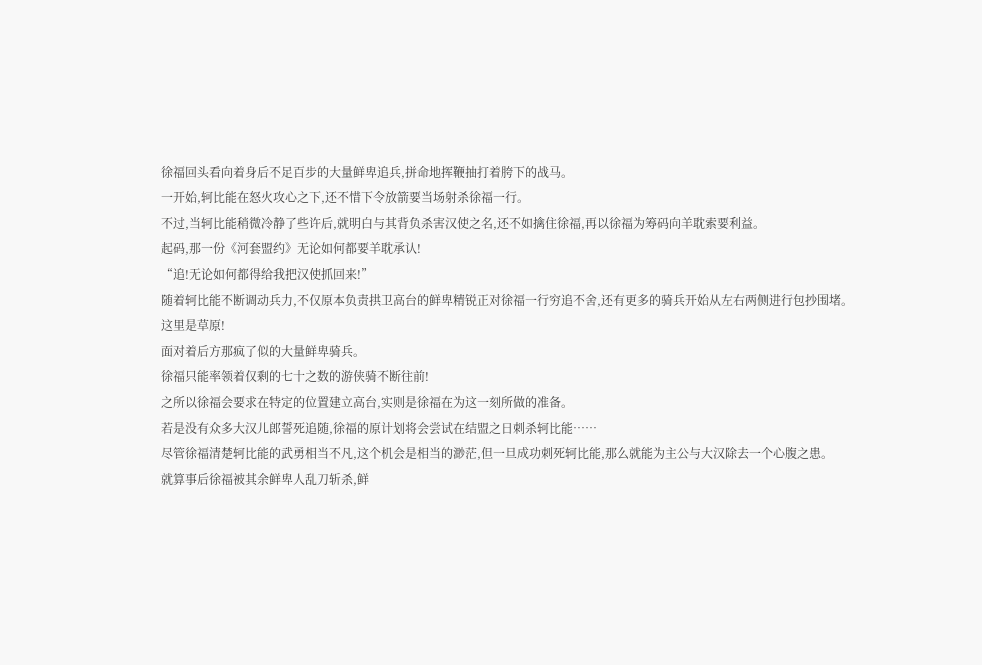徐福回头看向着身后不足百步的大量鲜卑追兵,拼命地挥鞭抽打着胯下的战马。
一开始,轲比能在怒火攻心之下,还不惜下令放箭要当场射杀徐福一行。
不过,当轲比能稍微冷静了些许后,就明白与其背负杀害汉使之名,还不如擒住徐福,再以徐福为筹码向羊耽索要利益。
起码,那一份《河套盟约》无论如何都要羊耽承认!
“追!无论如何都得给我把汉使抓回来!”
随着轲比能不断调动兵力,不仅原本负责拱卫高台的鲜卑精锐正对徐福一行穷追不舍,还有更多的骑兵开始从左右两侧进行包抄围堵。
这里是草原!
面对着后方那疯了似的大量鲜卑骑兵。
徐福只能率领着仅剩的七十之数的游侠骑不断往前!
之所以徐福会要求在特定的位置建立高台,实则是徐福在为这一刻所做的准备。
若是没有众多大汉儿郎誓死追随,徐福的原计划将会尝试在结盟之日刺杀轲比能……
尽管徐福清楚轲比能的武勇相当不凡,这个机会是相当的渺茫,但一旦成功刺死轲比能,那么就能为主公与大汉除去一个心腹之患。
就算事后徐福被其余鲜卑人乱刀斩杀,鲜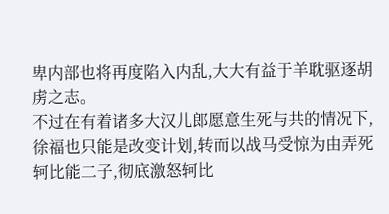卑内部也将再度陷入内乱,大大有益于羊耽驱逐胡虏之志。
不过在有着诸多大汉儿郎愿意生死与共的情况下,徐福也只能是改变计划,转而以战马受惊为由弄死轲比能二子,彻底激怒轲比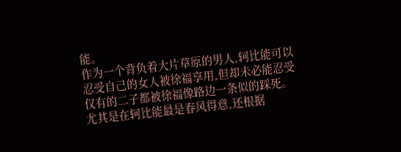能。
作为一个背负着大片草原的男人,轲比能可以忍受自己的女人被徐福享用,但却未必能忍受仅有的二子都被徐福像路边一条似的踩死。
尤其是在轲比能最是春风得意,还根据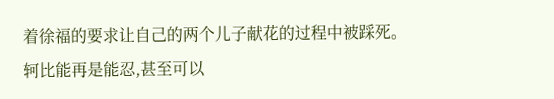着徐福的要求让自己的两个儿子献花的过程中被踩死。
轲比能再是能忍,甚至可以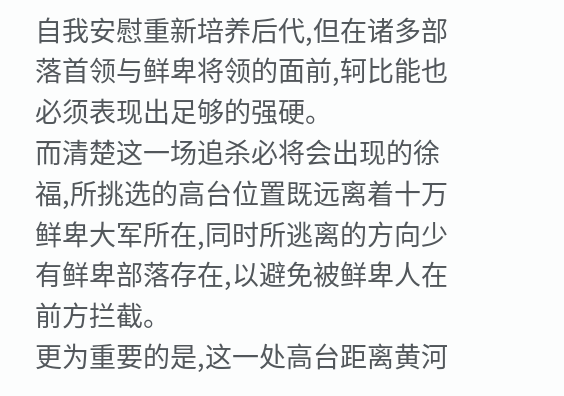自我安慰重新培养后代,但在诸多部落首领与鲜卑将领的面前,轲比能也必须表现出足够的强硬。
而清楚这一场追杀必将会出现的徐福,所挑选的高台位置既远离着十万鲜卑大军所在,同时所逃离的方向少有鲜卑部落存在,以避免被鲜卑人在前方拦截。
更为重要的是,这一处高台距离黄河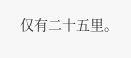仅有二十五里。